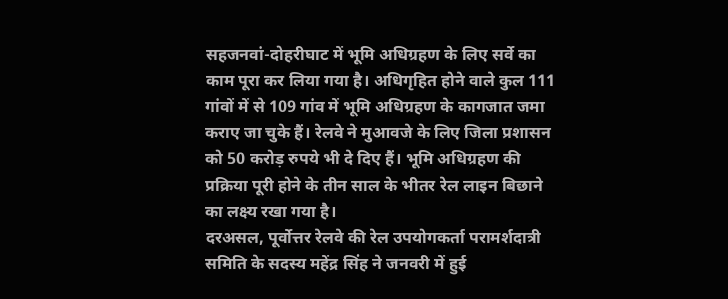सहजनवां-दोहरीघाट में भूमि अधिग्रहण के लिए सर्वे का काम पूरा कर लिया गया है। अधिगृहित होने वाले कुल 111 गांवों में से 109 गांव में भूमि अधिग्रहण के कागजात जमा कराए जा चुके हैं। रेलवे ने मुआवजे के लिए जिला प्रशासन को 50 करोड़ रुपये भी दे दिए हैं। भूमि अधिग्रहण की प्रक्रिया पूरी होने के तीन साल के भीतर रेल लाइन बिछाने का लक्ष्य रखा गया है।
दरअसल, पूर्वोत्तर रेलवे की रेल उपयोगकर्ता परामर्शदात्री समिति के सदस्य महेंद्र सिंह ने जनवरी में हुई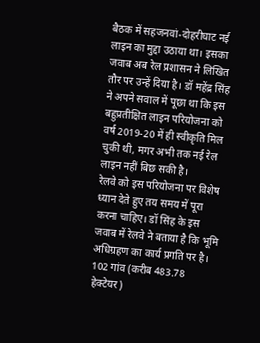बैठक में सहजनवां-दोहरीघाट नई लाइन का मुद्दा उठाया था। इसका जवाब अब रेल प्रशासन ने लिखित तौर पर उन्हें दिया है। डॉ महेंद्र सिंह ने अपने सवाल में पूछा था कि इस बहुप्रतीक्षित लाइन परियोजना को वर्ष 2019-20 में ही स्वीकृति मिल चुकी थी, मगर अभी तक नई रेल लाइन नहीं बिछ सकी है।
रेलवे को इस परियोजना पर विशेष ध्यान देते हुए तय समय में पूरा करना चाहिए। डॉ सिंह के इस जवाब में रेलवे ने बताया है कि भूमि अधिग्रहण का कार्य प्रगति पर है। 102 गांव (करीब 483.78 हेक्टेयर)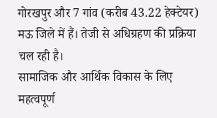गोरखपुर और 7 गांव (करीब 43.22 हेक्टेयर) मऊ जिले में हैं। तेजी से अधिग्रहण की प्रक्रिया चल रही है।
सामाजिक और आर्थिक विकास के लिए महत्वपूर्ण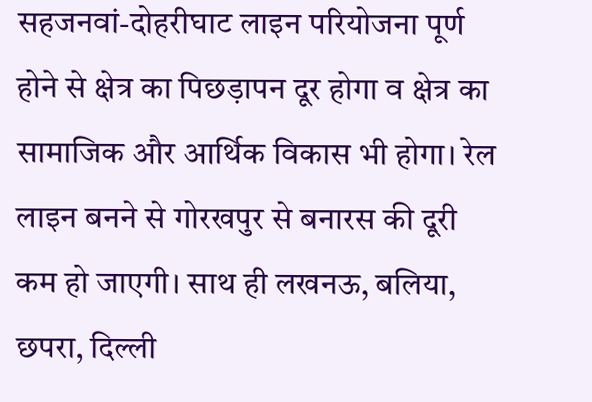सहजनवां-दोहरीघाट लाइन परियोजना पूर्ण होने से क्षेत्र का पिछड़ापन दूर होगा व क्षेत्र का सामाजिक और आर्थिक विकास भी होगा। रेल लाइन बनने से गोरखपुर से बनारस की दूरी कम हो जाएगी। साथ ही लखनऊ, बलिया, छपरा, दिल्ली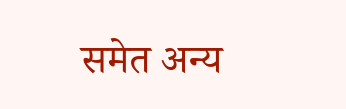समेत अन्य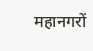महानगरों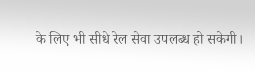के लिए भी सीधे रेल सेवा उपलब्ध हो सकेगी।